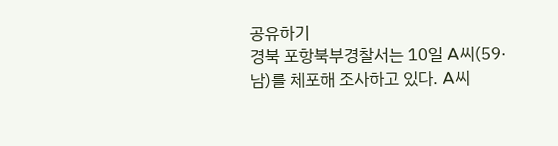공유하기
경북 포항북부경찰서는 10일 A씨(59·남)를 체포해 조사하고 있다. A씨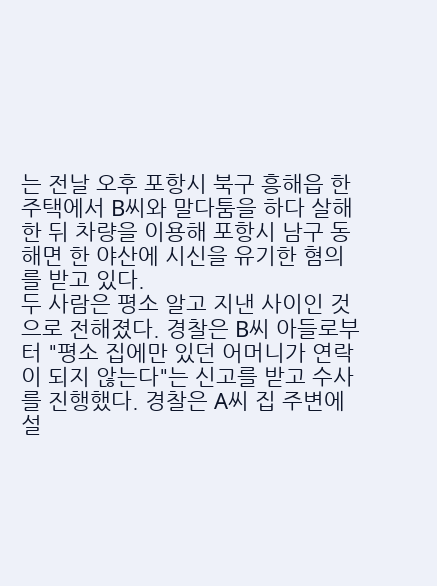는 전날 오후 포항시 북구 흥해읍 한 주택에서 B씨와 말다툼을 하다 살해한 뒤 차량을 이용해 포항시 남구 동해면 한 야산에 시신을 유기한 혐의를 받고 있다.
두 사람은 평소 알고 지낸 사이인 것으로 전해졌다. 경찰은 B씨 아들로부터 "평소 집에만 있던 어머니가 연락이 되지 않는다"는 신고를 받고 수사를 진행했다. 경찰은 A씨 집 주변에 설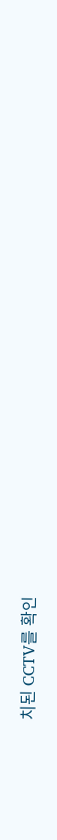치된 CCTV를 확인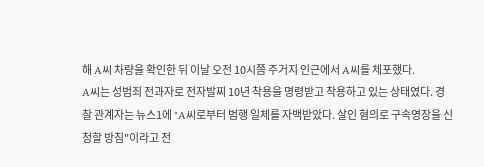해 A씨 차량을 확인한 뒤 이날 오전 10시쯤 주거지 인근에서 A씨를 체포했다.
A씨는 성범죄 전과자로 전자발찌 10년 착용을 명령받고 착용하고 있는 상태였다. 경찰 관계자는 뉴스1에 "A씨로부터 범행 일체를 자백받았다. 살인 혐의로 구속영장을 신청할 방침"이라고 전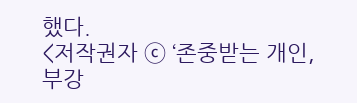했다.
<저작권자 ⓒ ‘존중받는 개인, 부강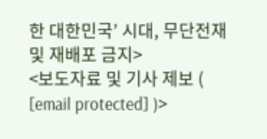한 대한민국’ 시대, 무단전재 및 재배포 금지>
<보도자료 및 기사 제보 ( [email protected] )>